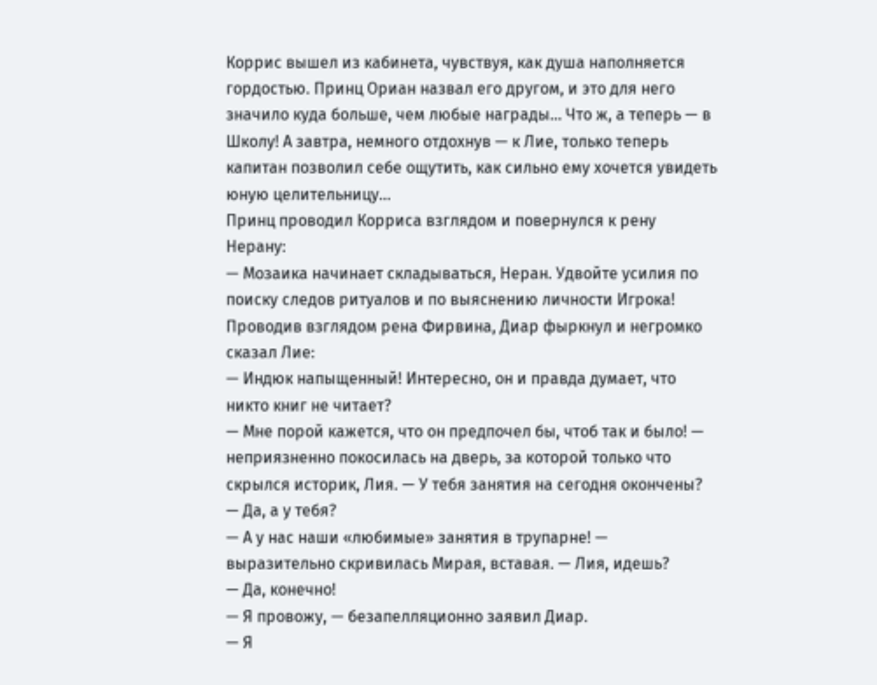Коррис вышел из кабинета, чувствуя, как душа наполняется гордостью. Принц Ориан назвал его другом, и это для него значило куда больше, чем любые награды… Что ж, а теперь — в Школу! А завтра, немного отдохнув — к Лие, только теперь капитан позволил себе ощутить, как сильно ему хочется увидеть юную целительницу…
Принц проводил Корриса взглядом и повернулся к рену Нерану:
— Мозаика начинает складываться, Неран. Удвойте усилия по поиску следов ритуалов и по выяснению личности Игрока!
Проводив взглядом рена Фирвина, Диар фыркнул и негромко сказал Лие:
— Индюк напыщенный! Интересно, он и правда думает, что никто книг не читает?
— Мне порой кажется, что он предпочел бы, чтоб так и было! — неприязненно покосилась на дверь, за которой только что скрылся историк, Лия. — У тебя занятия на сегодня окончены?
— Да, а у тебя?
— А у нас наши «любимые» занятия в трупарне! — выразительно скривилась Мирая, вставая. — Лия, идешь?
— Да, конечно!
— Я провожу, — безапелляционно заявил Диар.
— Я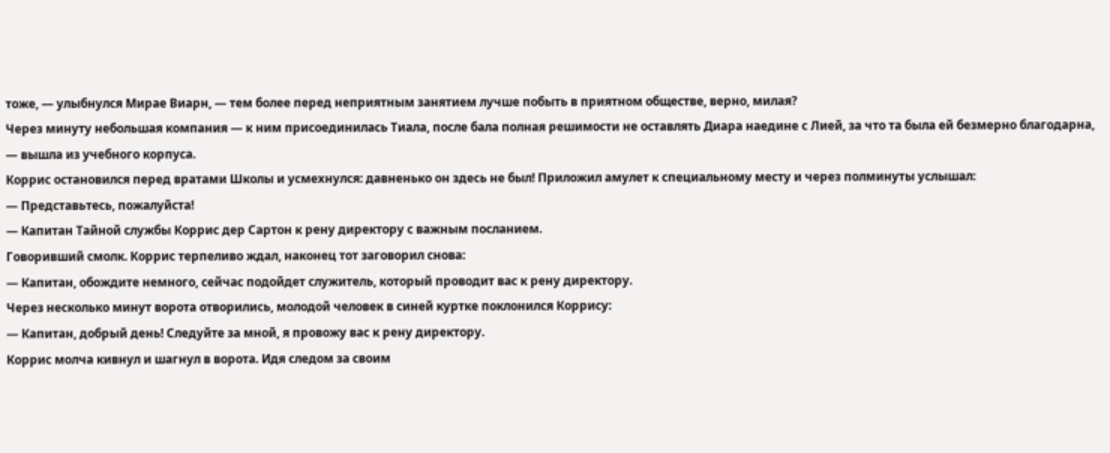тоже, — улыбнулся Мирае Виарн, — тем более перед неприятным занятием лучше побыть в приятном обществе, верно, милая?
Через минуту небольшая компания — к ним присоединилась Тиала, после бала полная решимости не оставлять Диара наедине с Лией, за что та была ей безмерно благодарна, — вышла из учебного корпуса.
Коррис остановился перед вратами Школы и усмехнулся: давненько он здесь не был! Приложил амулет к специальному месту и через полминуты услышал:
— Представьтесь, пожалуйста!
— Капитан Тайной службы Коррис дер Сартон к рену директору с важным посланием.
Говоривший смолк. Коррис терпеливо ждал, наконец тот заговорил снова:
— Капитан, обождите немного, сейчас подойдет служитель, который проводит вас к рену директору.
Через несколько минут ворота отворились, молодой человек в синей куртке поклонился Коррису:
— Капитан, добрый день! Следуйте за мной, я провожу вас к рену директору.
Коррис молча кивнул и шагнул в ворота. Идя следом за своим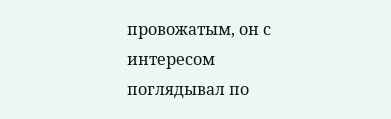провожатым, он с интересом поглядывал по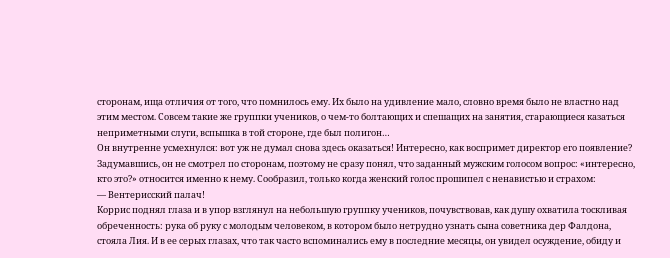сторонам, ища отличия от того, что помнилось ему. Их было на удивление мало, словно время было не властно над этим местом. Совсем такие же группки учеников, о чем-то болтающих и спешащих на занятия, старающиеся казаться неприметными слуги, вспышка в той стороне, где был полигон…
Он внутренне усмехнулся: вот уж не думал снова здесь оказаться! Интересно, как воспримет директор его появление? Задумавшись, он не смотрел по сторонам, поэтому не сразу понял, что заданный мужским голосом вопрос: «интересно, кто это?» относится именно к нему. Сообразил, только когда женский голос прошипел с ненавистью и страхом:
— Вентерисский палач!
Коррис поднял глаза и в упор взглянул на небольшую группку учеников, почувствовав, как душу охватила тоскливая обреченность: рука об руку с молодым человеком, в котором было нетрудно узнать сына советника дер Фалдона, стояла Лия. И в ее серых глазах, что так часто вспоминались ему в последние месяцы, он увидел осуждение, обиду и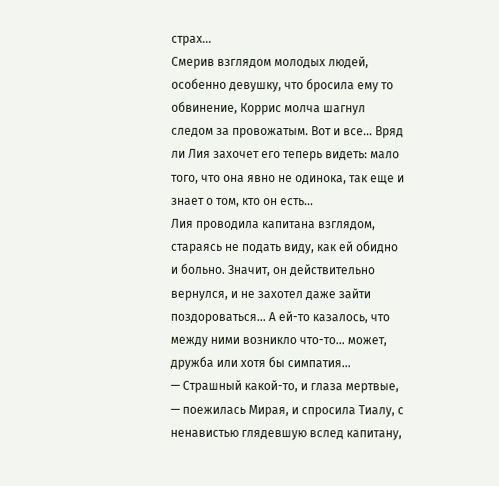страх…
Смерив взглядом молодых людей, особенно девушку, что бросила ему то обвинение, Коррис молча шагнул следом за провожатым. Вот и все… Вряд ли Лия захочет его теперь видеть: мало того, что она явно не одинока, так еще и знает о том, кто он есть…
Лия проводила капитана взглядом, стараясь не подать виду, как ей обидно и больно. Значит, он действительно вернулся, и не захотел даже зайти поздороваться… А ей-то казалось, что между ними возникло что-то… может, дружба или хотя бы симпатия…
— Страшный какой-то, и глаза мертвые, — поежилась Мирая, и спросила Тиалу, с ненавистью глядевшую вслед капитану,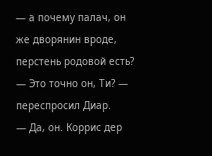— а почему палач, он же дворянин вроде, перстень родовой есть?
— Это точно он, Ти? — переспросил Диар.
— Да, он. Коррис дер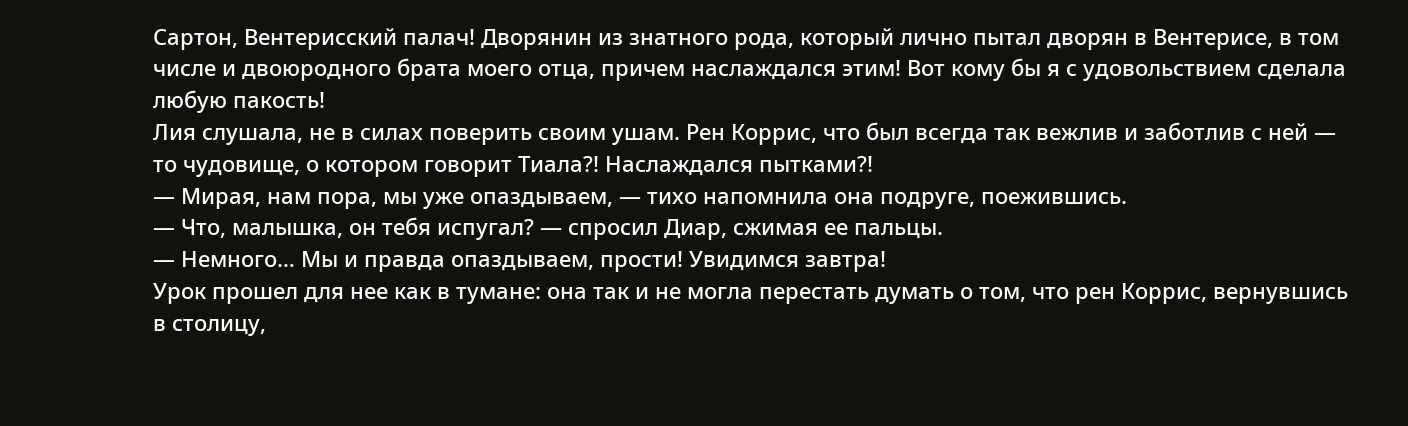Сартон, Вентерисский палач! Дворянин из знатного рода, который лично пытал дворян в Вентерисе, в том числе и двоюродного брата моего отца, причем наслаждался этим! Вот кому бы я с удовольствием сделала любую пакость!
Лия слушала, не в силах поверить своим ушам. Рен Коррис, что был всегда так вежлив и заботлив с ней — то чудовище, о котором говорит Тиала?! Наслаждался пытками?!
— Мирая, нам пора, мы уже опаздываем, — тихо напомнила она подруге, поежившись.
— Что, малышка, он тебя испугал? — спросил Диар, сжимая ее пальцы.
— Немного… Мы и правда опаздываем, прости! Увидимся завтра!
Урок прошел для нее как в тумане: она так и не могла перестать думать о том, что рен Коррис, вернувшись в столицу,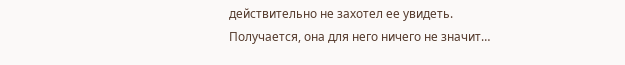действительно не захотел ее увидеть. Получается, она для него ничего не значит…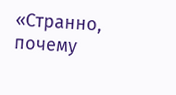«Странно, почему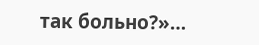так больно?»…